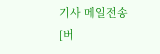기사 메일전송
[버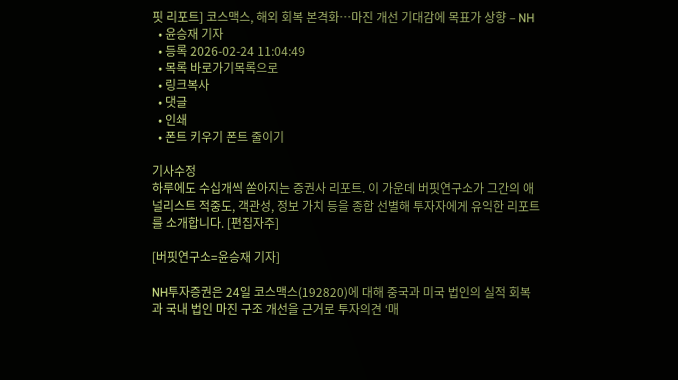핏 리포트] 코스맥스, 해외 회복 본격화…마진 개선 기대감에 목표가 상향 – NH
  • 윤승재 기자
  • 등록 2026-02-24 11:04:49
  • 목록 바로가기목록으로
  • 링크복사
  • 댓글
  • 인쇄
  • 폰트 키우기 폰트 줄이기

기사수정
하루에도 수십개씩 쏟아지는 증권사 리포트. 이 가운데 버핏연구소가 그간의 애널리스트 적중도, 객관성, 정보 가치 등을 종합 선별해 투자자에게 유익한 리포트를 소개합니다. [편집자주]

[버핏연구소=윤승재 기자]

NH투자증권은 24일 코스맥스(192820)에 대해 중국과 미국 법인의 실적 회복과 국내 법인 마진 구조 개선을 근거로 투자의견 ‘매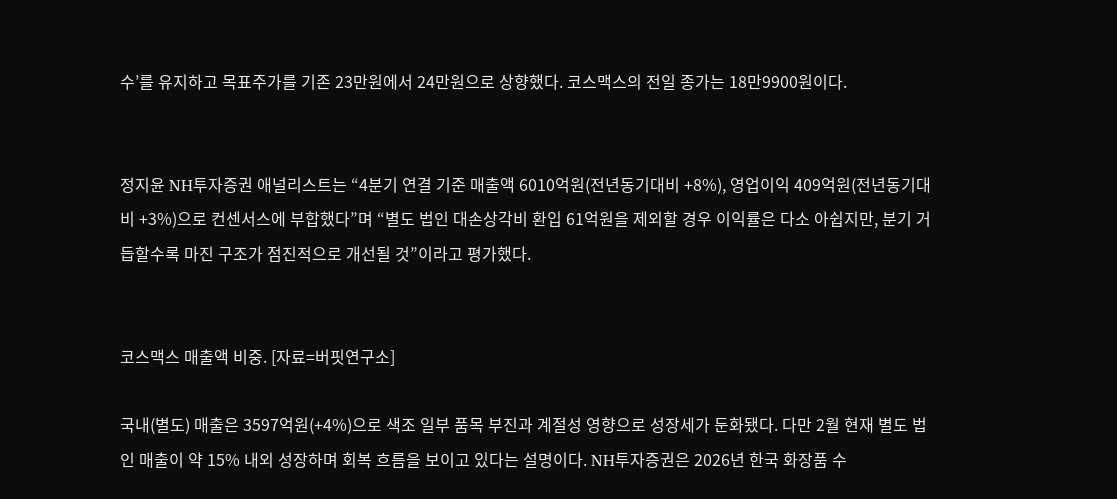수’를 유지하고 목표주가를 기존 23만원에서 24만원으로 상향했다. 코스맥스의 전일 종가는 18만9900원이다.


정지윤 NH투자증권 애널리스트는 “4분기 연결 기준 매출액 6010억원(전년동기대비 +8%), 영업이익 409억원(전년동기대비 +3%)으로 컨센서스에 부합했다”며 “별도 법인 대손상각비 환입 61억원을 제외할 경우 이익률은 다소 아쉽지만, 분기 거듭할수록 마진 구조가 점진적으로 개선될 것”이라고 평가했다.


코스맥스 매출액 비중. [자료=버핏연구소]

국내(별도) 매출은 3597억원(+4%)으로 색조 일부 품목 부진과 계절성 영향으로 성장세가 둔화됐다. 다만 2월 현재 별도 법인 매출이 약 15% 내외 성장하며 회복 흐름을 보이고 있다는 설명이다. NH투자증권은 2026년 한국 화장품 수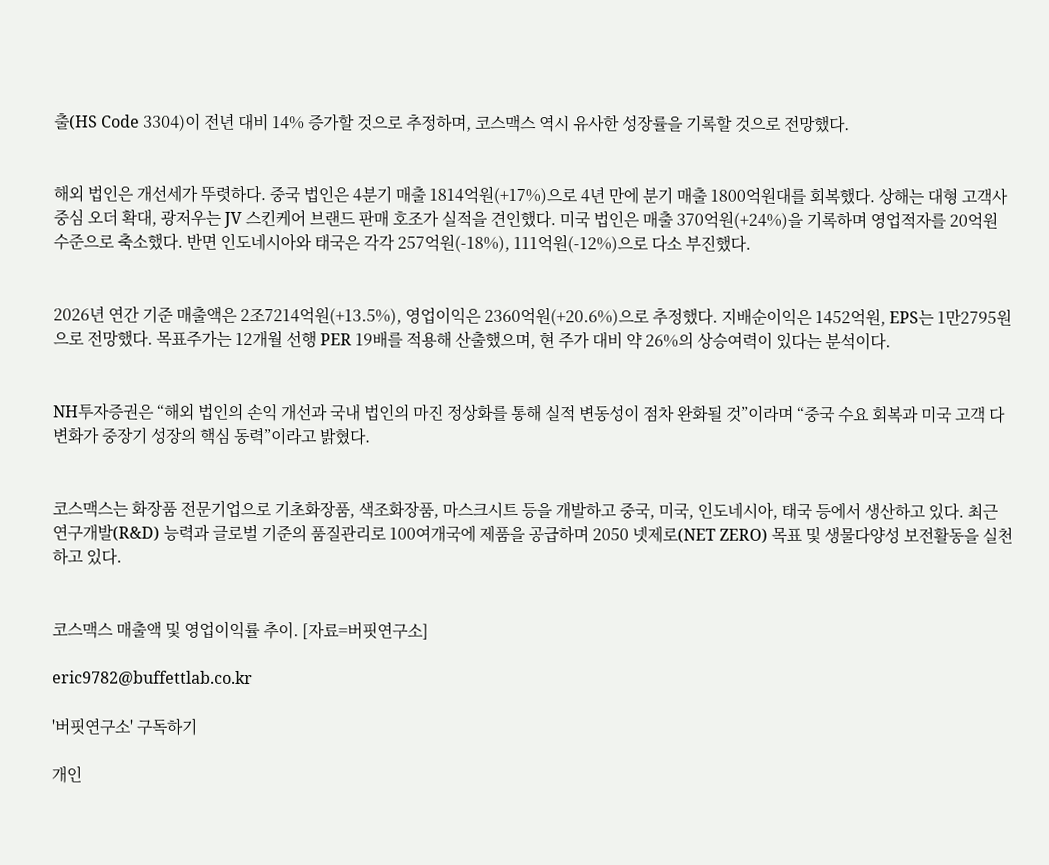출(HS Code 3304)이 전년 대비 14% 증가할 것으로 추정하며, 코스맥스 역시 유사한 성장률을 기록할 것으로 전망했다.


해외 법인은 개선세가 뚜렷하다. 중국 법인은 4분기 매출 1814억원(+17%)으로 4년 만에 분기 매출 1800억원대를 회복했다. 상해는 대형 고객사 중심 오더 확대, 광저우는 JV 스킨케어 브랜드 판매 호조가 실적을 견인했다. 미국 법인은 매출 370억원(+24%)을 기록하며 영업적자를 20억원 수준으로 축소했다. 반면 인도네시아와 태국은 각각 257억원(-18%), 111억원(-12%)으로 다소 부진했다.


2026년 연간 기준 매출액은 2조7214억원(+13.5%), 영업이익은 2360억원(+20.6%)으로 추정했다. 지배순이익은 1452억원, EPS는 1만2795원으로 전망했다. 목표주가는 12개월 선행 PER 19배를 적용해 산출했으며, 현 주가 대비 약 26%의 상승여력이 있다는 분석이다.


NH투자증권은 “해외 법인의 손익 개선과 국내 법인의 마진 정상화를 통해 실적 변동성이 점차 완화될 것”이라며 “중국 수요 회복과 미국 고객 다변화가 중장기 성장의 핵심 동력”이라고 밝혔다.


코스맥스는 화장품 전문기업으로 기초화장품, 색조화장품, 마스크시트 등을 개발하고 중국, 미국, 인도네시아, 태국 등에서 생산하고 있다. 최근 연구개발(R&D) 능력과 글로벌 기준의 품질관리로 100여개국에 제품을 공급하며 2050 넷제로(NET ZERO) 목표 및 생물다양성 보전활동을 실천하고 있다.


코스맥스 매출액 및 영업이익률 추이. [자료=버핏연구소]

eric9782@buffettlab.co.kr

'버핏연구소' 구독하기

개인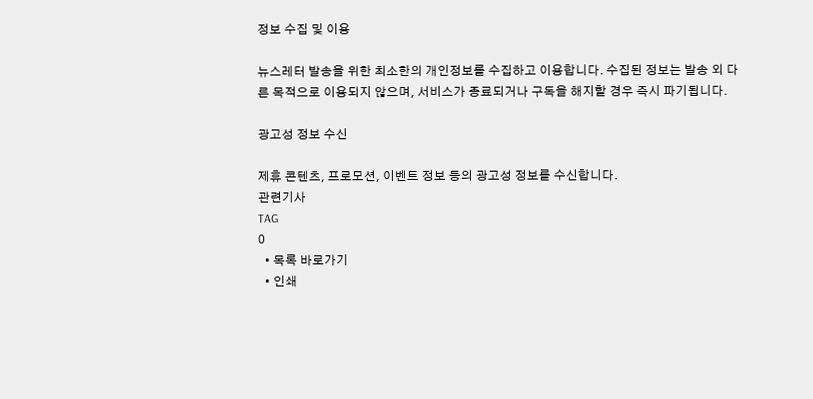정보 수집 및 이용

뉴스레터 발송을 위한 최소한의 개인정보를 수집하고 이용합니다. 수집된 정보는 발송 외 다른 목적으로 이용되지 않으며, 서비스가 종료되거나 구독을 해지할 경우 즉시 파기됩니다.

광고성 정보 수신

제휴 콘텐츠, 프로모션, 이벤트 정보 등의 광고성 정보를 수신합니다.
관련기사
TAG
0
  • 목록 바로가기
  • 인쇄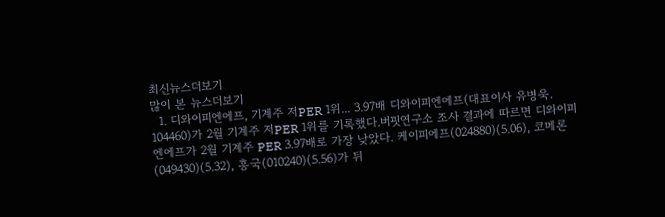최신뉴스더보기
많이 본 뉴스더보기
  1. 디와이피엔에프, 기계주 저PER 1위... 3.97배 디와이피엔에프(대표이사 유병욱. 104460)가 2월 기계주 저PER 1위를 기록했다.버핏연구소 조사 결과에 따르면 디와이피엔에프가 2월 기계주 PER 3.97배로 가장 낮았다. 케이피에프(024880)(5.06), 코메론(049430)(5.32), 흥국(010240)(5.56)가 뒤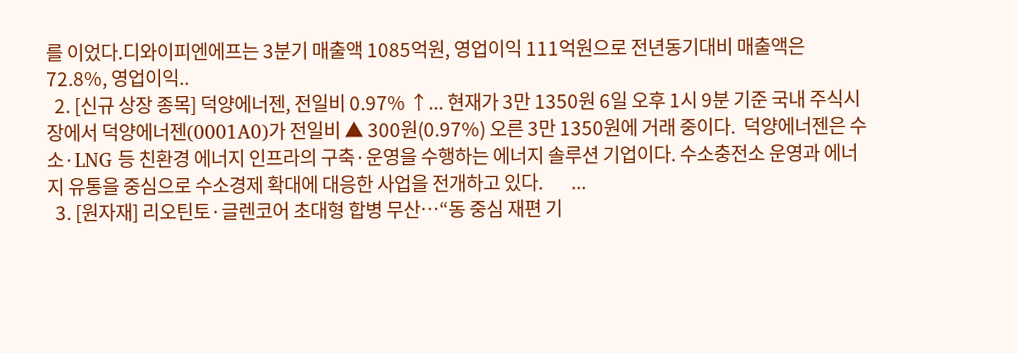를 이었다.디와이피엔에프는 3분기 매출액 1085억원, 영업이익 111억원으로 전년동기대비 매출액은 72.8%, 영업이익..
  2. [신규 상장 종목] 덕양에너젠, 전일비 0.97% ↑... 현재가 3만 1350원 6일 오후 1시 9분 기준 국내 주식시장에서 덕양에너젠(0001A0)가 전일비 ▲ 300원(0.97%) 오른 3만 1350원에 거래 중이다.  덕양에너젠은 수소·LNG 등 친환경 에너지 인프라의 구축·운영을 수행하는 에너지 솔루션 기업이다. 수소충전소 운영과 에너지 유통을 중심으로 수소경제 확대에 대응한 사업을 전개하고 있다.       ...
  3. [원자재] 리오틴토·글렌코어 초대형 합병 무산…“동 중심 재편 기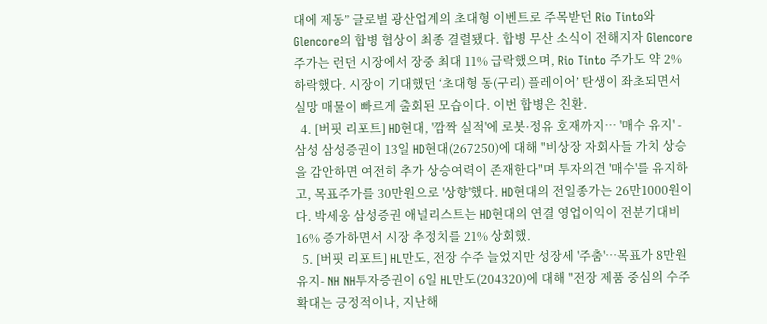대에 제동” 글로벌 광산업계의 초대형 이벤트로 주목받던 Rio Tinto와 Glencore의 합병 협상이 최종 결렬됐다. 합병 무산 소식이 전해지자 Glencore 주가는 런던 시장에서 장중 최대 11% 급락했으며, Rio Tinto 주가도 약 2% 하락했다. 시장이 기대했던 ‘초대형 동(구리) 플레이어’ 탄생이 좌초되면서 실망 매물이 빠르게 출회된 모습이다. 이번 합병은 친환.
  4. [버핏 리포트] HD현대, '깜짝 실적'에 로봇·정유 호재까지… '매수 유지' - 삼성 삼성증권이 13일 HD현대(267250)에 대해 "비상장 자회사들 가치 상승을 감안하면 여전히 추가 상승여력이 존재한다"며 투자의견 '매수'를 유지하고, 목표주가를 30만원으로 '상향'했다. HD현대의 전일종가는 26만1000원이다. 박세웅 삼성증권 애널리스트는 HD현대의 연결 영업이익이 전분기대비 16% 증가하면서 시장 추정치를 21% 상회했.
  5. [버핏 리포트] HL만도, 전장 수주 늘었지만 성장세 '주춤'…목표가 8만원 유지- NH NH투자증권이 6일 HL만도(204320)에 대해 "전장 제품 중심의 수주 확대는 긍정적이나, 지난해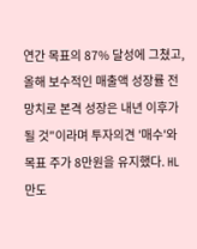연간 목표의 87% 달성에 그쳤고, 올해 보수적인 매출액 성장률 전망치로 본격 성장은 내년 이후가 될 것"이라며 투자의견 '매수'와 목표 주가 8만원을 유지했다. HL만도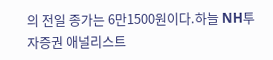의 전일 종가는 6만1500원이다.하늘 NH투자증권 애널리스트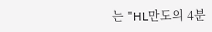는 "HL만도의 4분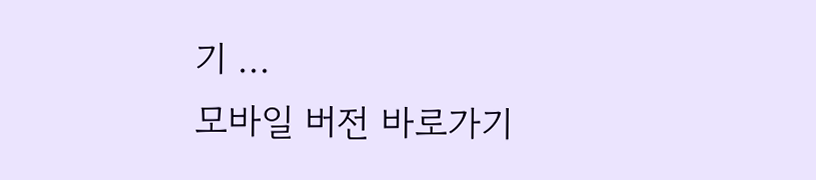기 ...
모바일 버전 바로가기